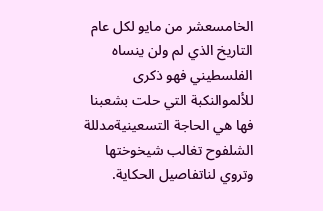الخامسعشر من مايو لكل عام التاريخ الذي لم ولن ينساه الفلسطيني فهو ذكرى للألموالنكبة التي حلت بشعبنا فها هي الحاجة التسعينيةمدللة الشلفوح تغالب شيخوختها وتروي لناتفاصيل الحكاية.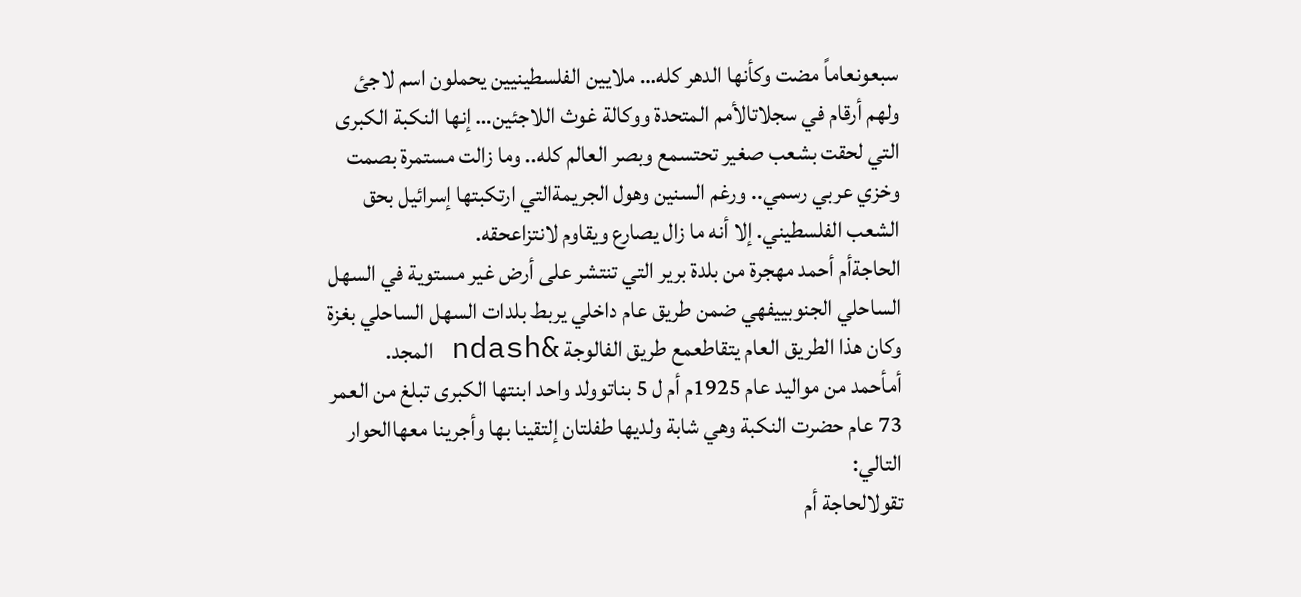سبعونعاماً مضت وكأنها الدهر كله… ملايين الفلسطينيين يحملون اسم لاجئ ولهم أرقام في سجلاتالأمم المتحدة ووكالة غوث اللاجئين… إنها النكبة الكبرى التي لحقت بشعب صغير تحتسمع وبصر العالم كله.. وما زالت مستمرة بصمت وخزي عربي رسمي.. ورغم السنين وهول الجريمةالتي ارتكبتها إسرائيل بحق الشعب الفلسطيني. إلا أنه ما زال يصارع ويقاوم لانتزاعحقه.
الحاجةأم أحمد مهجرة من بلدة برير التي تنتشر على أرض غير مستوية في السهل الساحلي الجنوبييفهي ضمن طريق عام داخلي يربط بلدات السهل الساحلي بغزة وكان هذا الطريق العام يتقاطعمع طريق الفالوجة &ndash المجد.
أمأحمد من مواليد عام 1925م أم ل 5 بناتوولد واحد ابنتها الكبرى تبلغ من العمر 73 عام حضرت النكبة وهي شابة ولديها طفلتان إلتقينا بها وأجرينا معهاالحوار التالي:
تقولالحاجة أم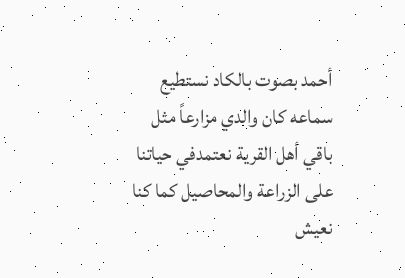أحمد بصوت بالكاد نستطيع سماعه كان والدي مزارعاً مثل باقي أهل القرية نعتمدفي حياتنا على الزراعة والمحاصيل كما كنا نعيش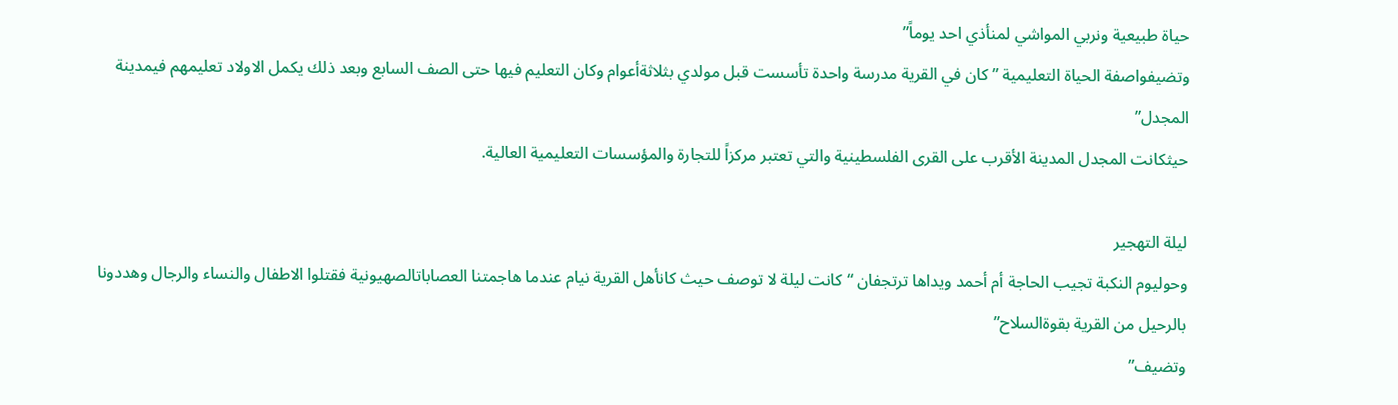حياة طبيعية ونربي المواشي لمنأذي احد يوماً”
وتضيفواصفة الحياة التعليمية ” كان في القرية مدرسة واحدة تأسست قبل مولدي بثلاثةأعوام وكان التعليم فيها حتى الصف السابع وبعد ذلك يكمل الاولاد تعليمهم فيمدينة المجدل”
حيثكانت المجدل المدينة الأقرب على القرى الفلسطينية والتي تعتبر مركزاً للتجارة والمؤسسات التعليمية العالية.

ليلة التهجير
وحوليوم النكبة تجيب الحاجة أم أحمد ويداها ترتجفان “كانت ليلة لا توصف حيث كانأهل القرية نيام عندما هاجمتنا العصاباتالصهيونية فقتلوا الاطفال والنساء والرجال وهددونا بالرحيل من القرية بقوةالسلاح”
وتضيف”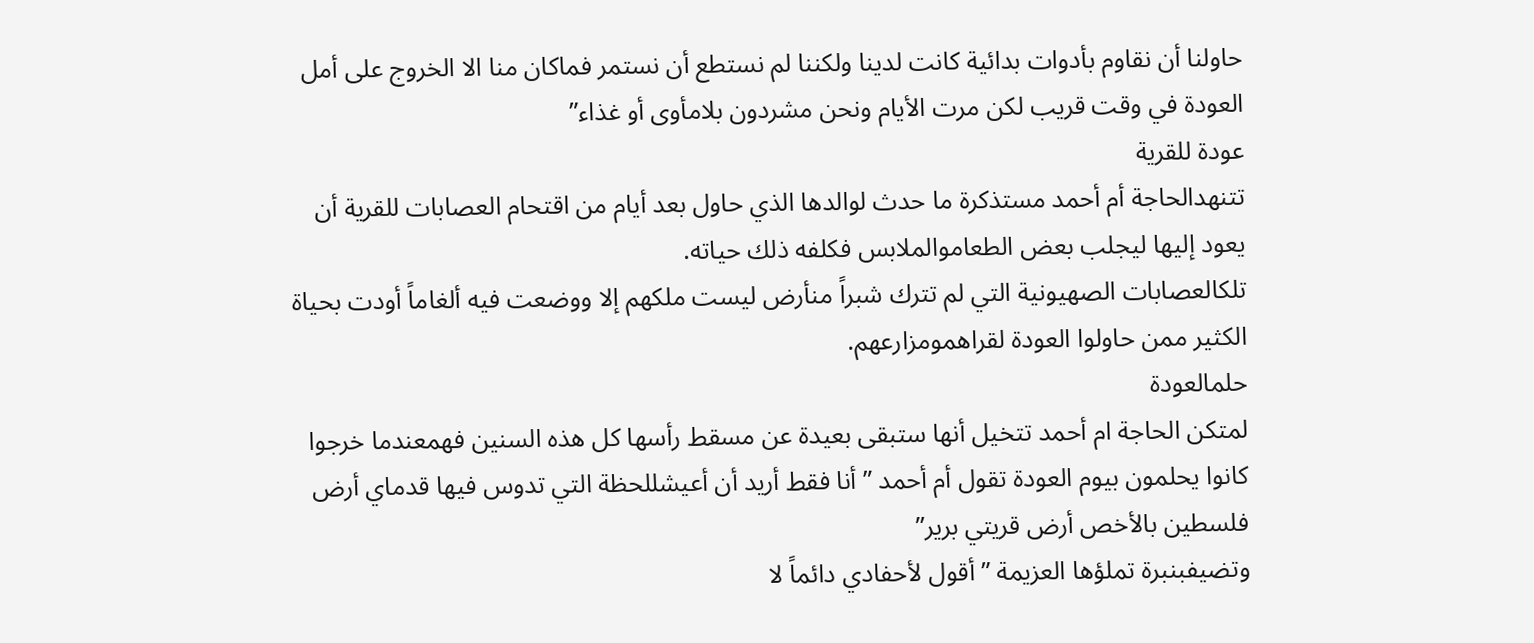حاولنا أن نقاوم بأدوات بدائية كانت لدينا ولكننا لم نستطع أن نستمر فماكان منا الا الخروج على أمل العودة في وقت قريب لكن مرت الأيام ونحن مشردون بلامأوى أو غذاء”
عودة للقرية
تتنهدالحاجة أم أحمد مستذكرة ما حدث لوالدها الذي حاول بعد أيام من اقتحام العصابات للقرية أن يعود إليها ليجلب بعض الطعاموالملابس فكلفه ذلك حياته.
تلكالعصابات الصهيونية التي لم تترك شبراً منأرض ليست ملكهم إلا ووضعت فيه ألغاماً أودت بحياة الكثير ممن حاولوا العودة لقراهمومزارعهم.
حلمالعودة
لمتكن الحاجة ام أحمد تتخيل أنها ستبقى بعيدة عن مسقط رأسها كل هذه السنين فهمعندما خرجوا كانوا يحلمون بيوم العودة تقول أم أحمد ” أنا فقط أريد أن أعيشللحظة التي تدوس فيها قدماي أرض فلسطين بالأخص أرض قريتي برير”
وتضيفبنبرة تملؤها العزيمة ” أقول لأحفادي دائماً لا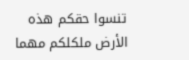تنسوا حقكم هذه الأرض ملكلكم مهما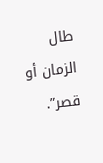طال الزمان أو قصر”.